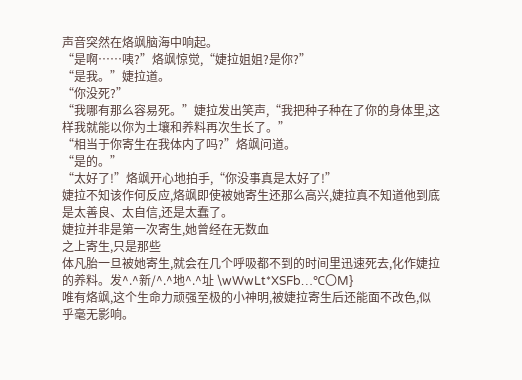声音突然在烙飒脑海中响起。
“是啊……咦?”烙飒惊觉,“婕拉姐姐?是你?”
“是我。”婕拉道。
“你没死?”
“我哪有那么容易死。”婕拉发出笑声,“我把种子种在了你的身体里,这样我就能以你为土壤和养料再次生长了。”
“相当于你寄生在我体内了吗?”烙飒问道。
“是的。”
“太好了!”烙飒开心地拍手,“你没事真是太好了!”
婕拉不知该作何反应,烙飒即使被她寄生还那么高兴,婕拉真不知道他到底是太善良、太自信,还是太蠢了。
婕拉并非是第一次寄生,她曾经在无数血
之上寄生,只是那些
体凡胎一旦被她寄生,就会在几个呼吸都不到的时间里迅速死去,化作婕拉的养料。发^.^新/^.^地^.^址 \wWwLt*XSFb…℃〇M}
唯有烙飒,这个生命力顽强至极的小神明,被婕拉寄生后还能面不改色,似乎毫无影响。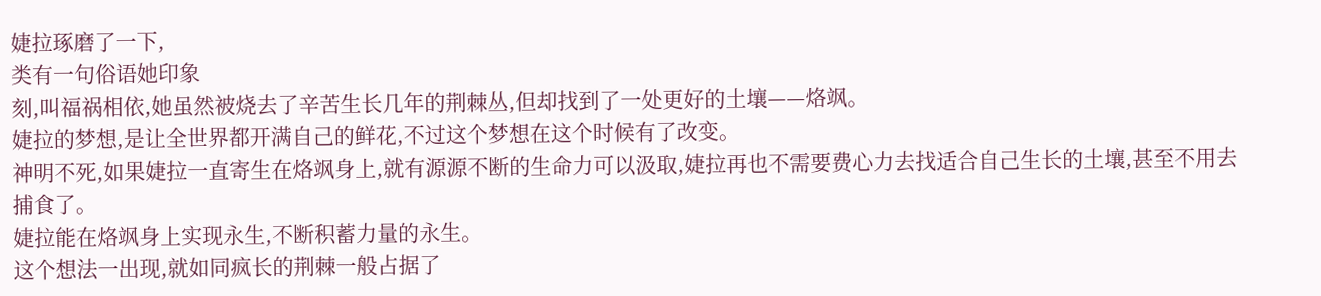婕拉琢磨了一下,
类有一句俗语她印象
刻,叫福祸相依,她虽然被烧去了辛苦生长几年的荆棘丛,但却找到了一处更好的土壤——烙飒。
婕拉的梦想,是让全世界都开满自己的鲜花,不过这个梦想在这个时候有了改变。
神明不死,如果婕拉一直寄生在烙飒身上,就有源源不断的生命力可以汲取,婕拉再也不需要费心力去找适合自己生长的土壤,甚至不用去捕食了。
婕拉能在烙飒身上实现永生,不断积蓄力量的永生。
这个想法一出现,就如同疯长的荆棘一般占据了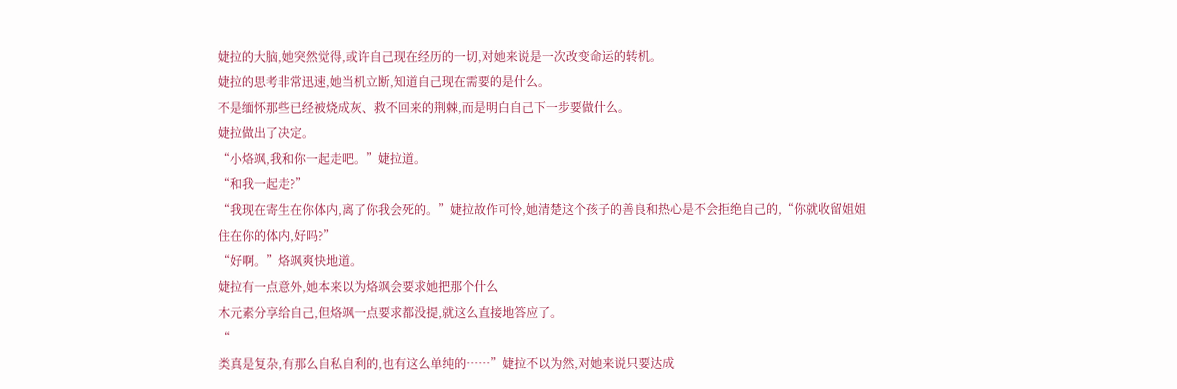婕拉的大脑,她突然觉得,或许自己现在经历的一切,对她来说是一次改变命运的转机。
婕拉的思考非常迅速,她当机立断,知道自己现在需要的是什么。
不是缅怀那些已经被烧成灰、救不回来的荆棘,而是明白自己下一步要做什么。
婕拉做出了决定。
“小烙飒,我和你一起走吧。”婕拉道。
“和我一起走?”
“我现在寄生在你体内,离了你我会死的。”婕拉故作可怜,她清楚这个孩子的善良和热心是不会拒绝自己的,“你就收留姐姐住在你的体内,好吗?”
“好啊。”烙飒爽快地道。
婕拉有一点意外,她本来以为烙飒会要求她把那个什么
木元素分享给自己,但烙飒一点要求都没提,就这么直接地答应了。
“
类真是复杂,有那么自私自利的,也有这么单纯的……”婕拉不以为然,对她来说只要达成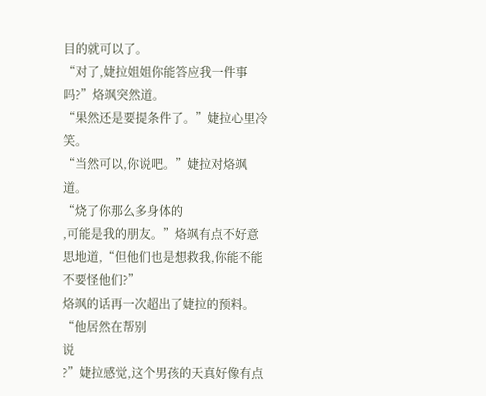目的就可以了。
“对了,婕拉姐姐你能答应我一件事
吗?”烙飒突然道。
“果然还是要提条件了。”婕拉心里冷笑。
“当然可以,你说吧。”婕拉对烙飒道。
“烧了你那么多身体的
,可能是我的朋友。”烙飒有点不好意思地道,“但他们也是想救我,你能不能不要怪他们?”
烙飒的话再一次超出了婕拉的预料。
“他居然在帮别
说
?”婕拉感觉,这个男孩的天真好像有点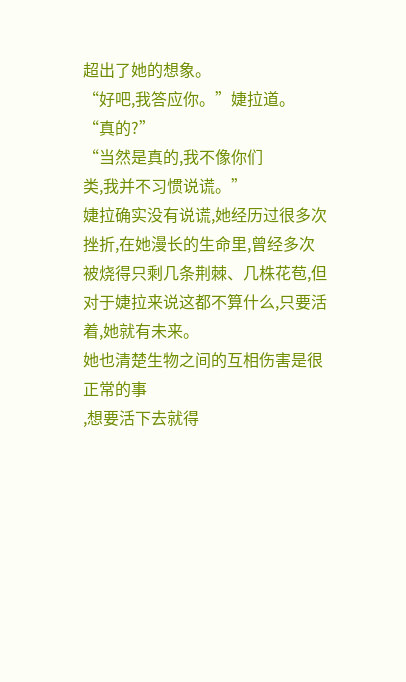超出了她的想象。
“好吧,我答应你。”婕拉道。
“真的?”
“当然是真的,我不像你们
类,我并不习惯说谎。”
婕拉确实没有说谎,她经历过很多次挫折,在她漫长的生命里,曾经多次被烧得只剩几条荆棘、几株花苞,但对于婕拉来说这都不算什么,只要活着,她就有未来。
她也清楚生物之间的互相伤害是很正常的事
,想要活下去就得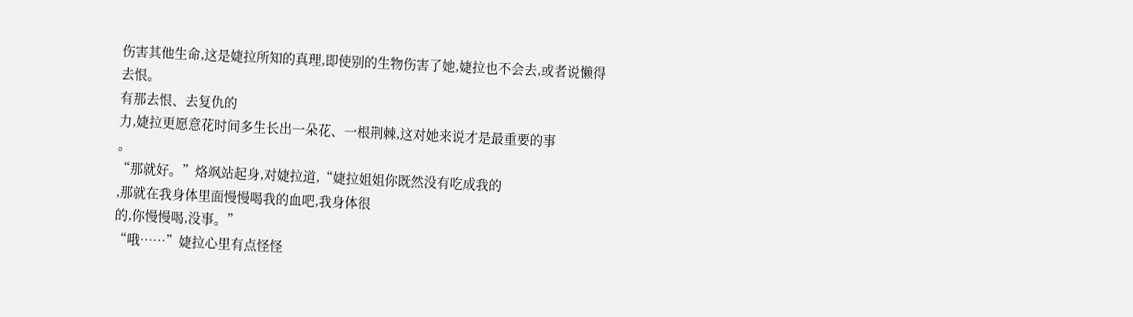伤害其他生命,这是婕拉所知的真理,即使别的生物伤害了她,婕拉也不会去,或者说懒得去恨。
有那去恨、去复仇的
力,婕拉更愿意花时间多生长出一朵花、一根荆棘,这对她来说才是最重要的事
。
“那就好。”烙飒站起身,对婕拉道,“婕拉姐姐你既然没有吃成我的
,那就在我身体里面慢慢喝我的血吧,我身体很
的,你慢慢喝,没事。”
“哦……”婕拉心里有点怪怪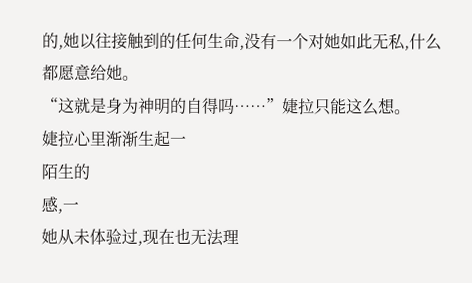的,她以往接触到的任何生命,没有一个对她如此无私,什么都愿意给她。
“这就是身为神明的自得吗……”婕拉只能这么想。
婕拉心里渐渐生起一
陌生的
感,一
她从未体验过,现在也无法理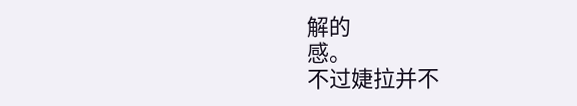解的
感。
不过婕拉并不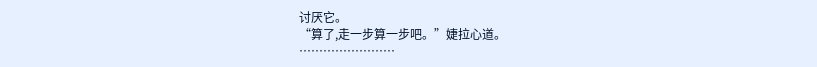讨厌它。
“算了,走一步算一步吧。”婕拉心道。
……………………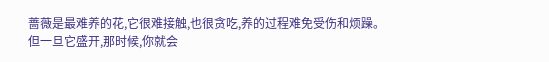蔷薇是最难养的花,它很难接触,也很贪吃,养的过程难免受伤和烦躁。
但一旦它盛开,那时候,你就会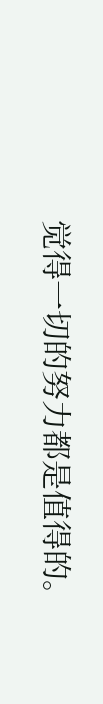觉得一切的努力都是值得的。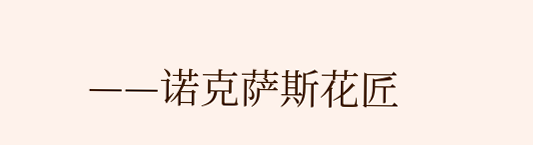——诺克萨斯花匠